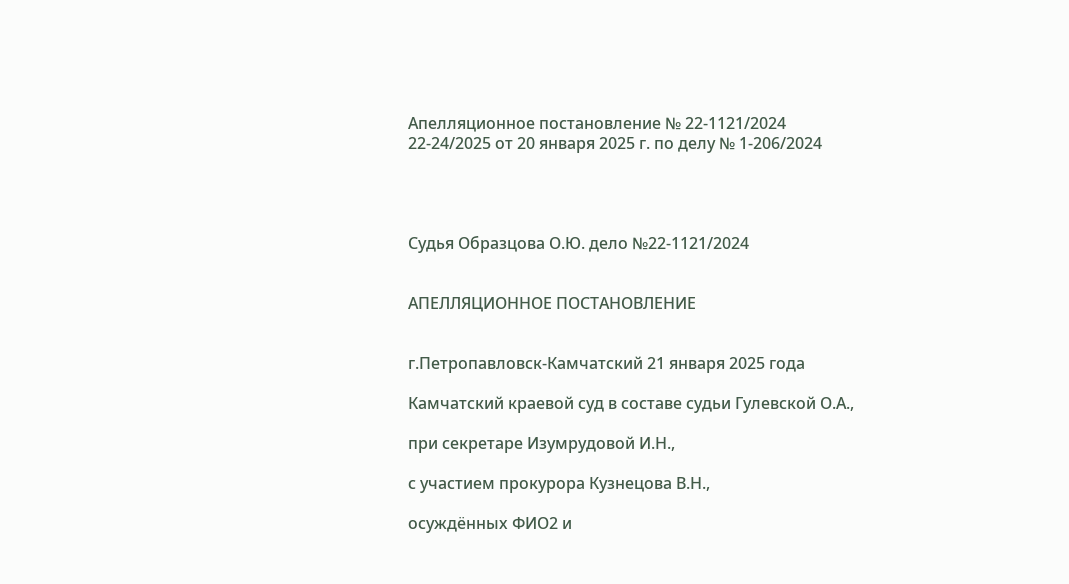Апелляционное постановление № 22-1121/2024 22-24/2025 от 20 января 2025 г. по делу № 1-206/2024




Судья Образцова О.Ю. дело №22-1121/2024


АПЕЛЛЯЦИОННОЕ ПОСТАНОВЛЕНИЕ


г.Петропавловск-Камчатский 21 января 2025 года

Камчатский краевой суд в составе судьи Гулевской О.А.,

при секретаре Изумрудовой И.Н.,

с участием прокурора Кузнецова В.Н.,

осуждённых ФИО2 и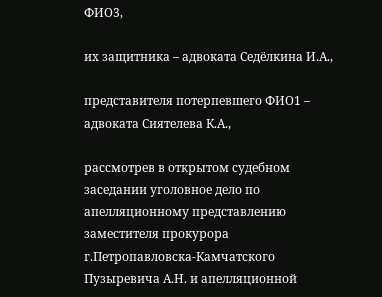ФИО3,

их защитника – адвоката Седёлкина И.А.,

представителя потерпевшего ФИО1 – адвоката Сиятелева К.А.,

рассмотрев в открытом судебном заседании уголовное дело по апелляционному представлению заместителя прокурора г.Петропавловска-Камчатского Пузыревича А.Н. и апелляционной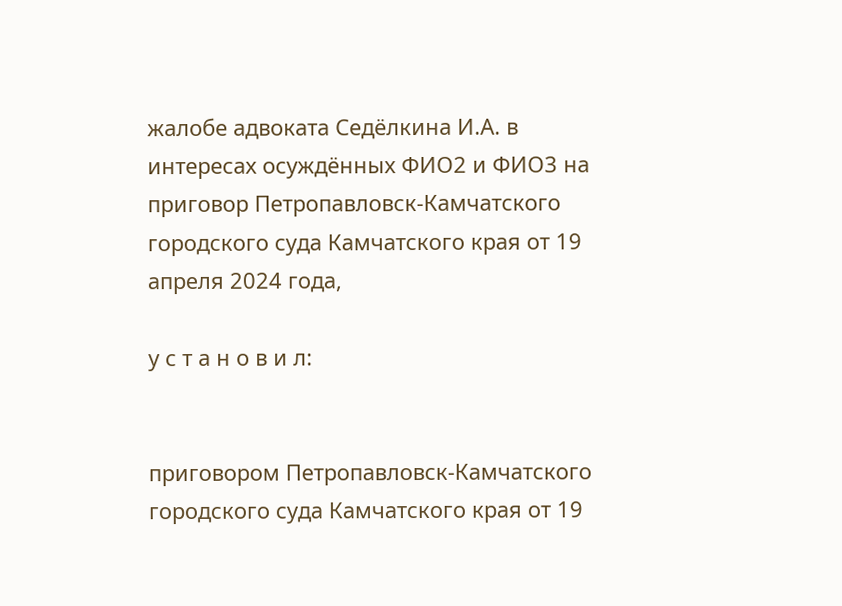жалобе адвоката Седёлкина И.А. в интересах осуждённых ФИО2 и ФИО3 на приговор Петропавловск-Камчатского городского суда Камчатского края от 19 апреля 2024 года,

у с т а н о в и л:


приговором Петропавловск-Камчатского городского суда Камчатского края от 19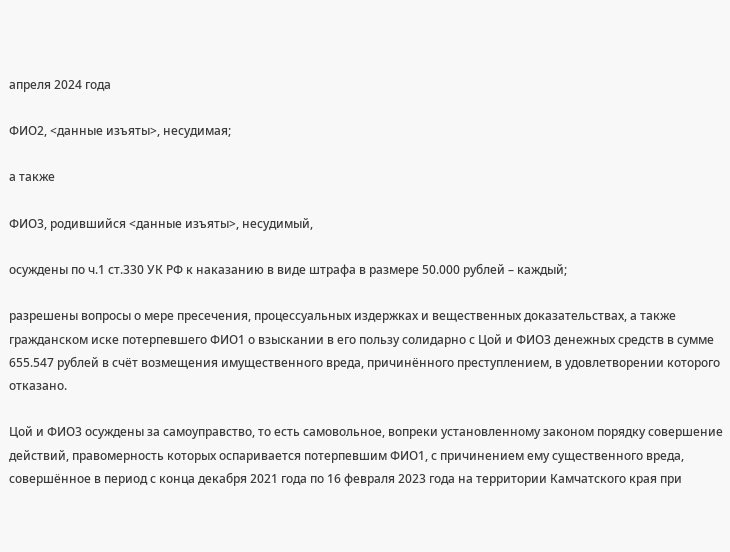апреля 2024 года

ФИО2, <данные изъяты>, несудимая;

а также

ФИО3, родившийся <данные изъяты>, несудимый,

осуждены по ч.1 ст.330 УК РФ к наказанию в виде штрафа в размере 50.000 рублей – каждый;

разрешены вопросы о мере пресечения, процессуальных издержках и вещественных доказательствах, а также гражданском иске потерпевшего ФИО1 о взыскании в его пользу солидарно с Цой и ФИО3 денежных средств в сумме 655.547 рублей в счёт возмещения имущественного вреда, причинённого преступлением, в удовлетворении которого отказано.

Цой и ФИО3 осуждены за самоуправство, то есть самовольное, вопреки установленному законом порядку совершение действий, правомерность которых оспаривается потерпевшим ФИО1, с причинением ему существенного вреда, совершённое в период с конца декабря 2021 года по 16 февраля 2023 года на территории Камчатского края при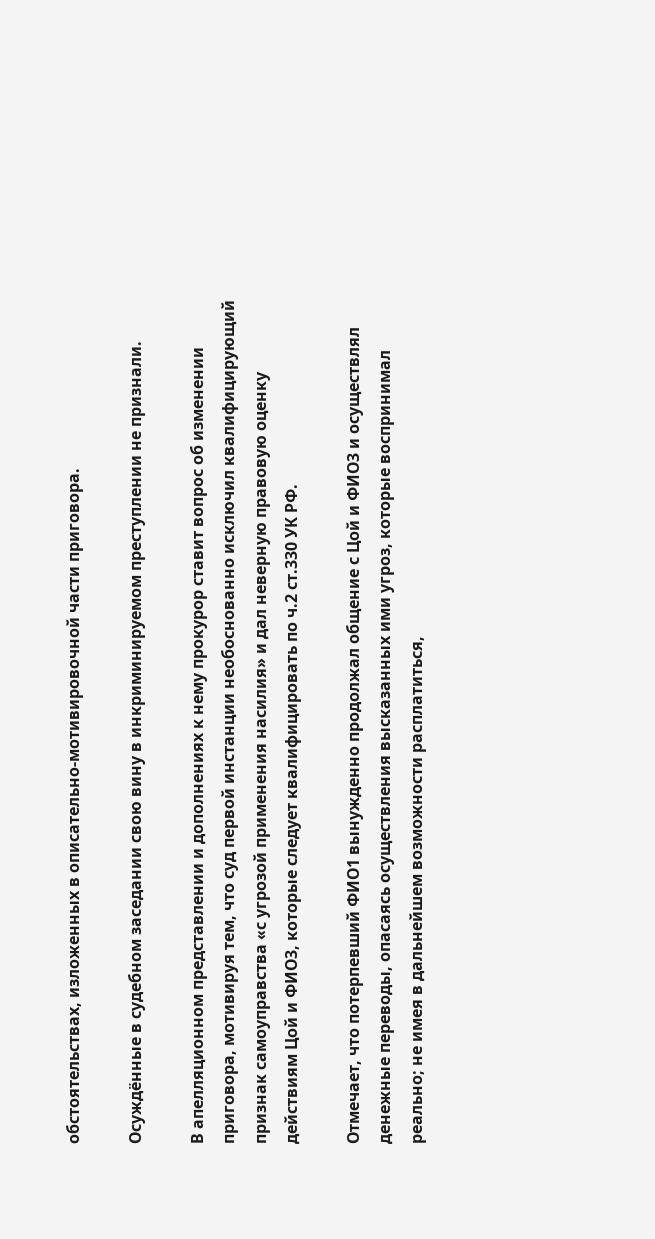обстоятельствах, изложенных в описательно-мотивировочной части приговора.

Осуждённые в судебном заседании свою вину в инкриминируемом преступлении не признали.

В апелляционном представлении и дополнениях к нему прокурор ставит вопрос об изменении приговора, мотивируя тем, что суд первой инстанции необоснованно исключил квалифицирующий признак самоуправства «с угрозой применения насилия» и дал неверную правовую оценку действиям Цой и ФИО3, которые следует квалифицировать по ч.2 ст.330 УК РФ.

Отмечает, что потерпевший ФИО1 вынужденно продолжал общение с Цой и ФИО3 и осуществлял денежные переводы, опасаясь осуществления высказанных ими угроз, которые воспринимал реально; не имея в дальнейшем возможности расплатиться,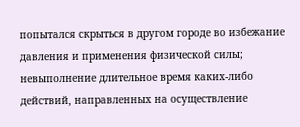попытался скрыться в другом городе во избежание давления и применения физической силы; невыполнение длительное время каких-либо действий, направленных на осуществление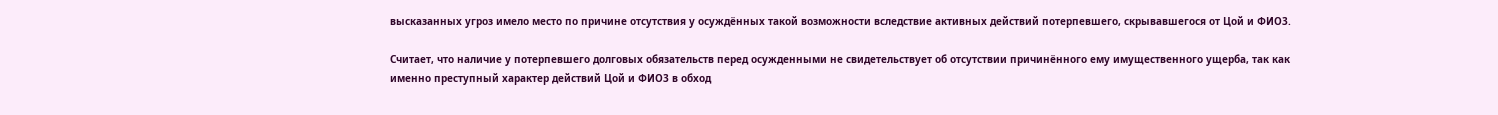высказанных угроз имело место по причине отсутствия у осуждённых такой возможности вследствие активных действий потерпевшего, скрывавшегося от Цой и ФИО3.

Считает, что наличие у потерпевшего долговых обязательств перед осужденными не свидетельствует об отсутствии причинённого ему имущественного ущерба, так как именно преступный характер действий Цой и ФИО3 в обход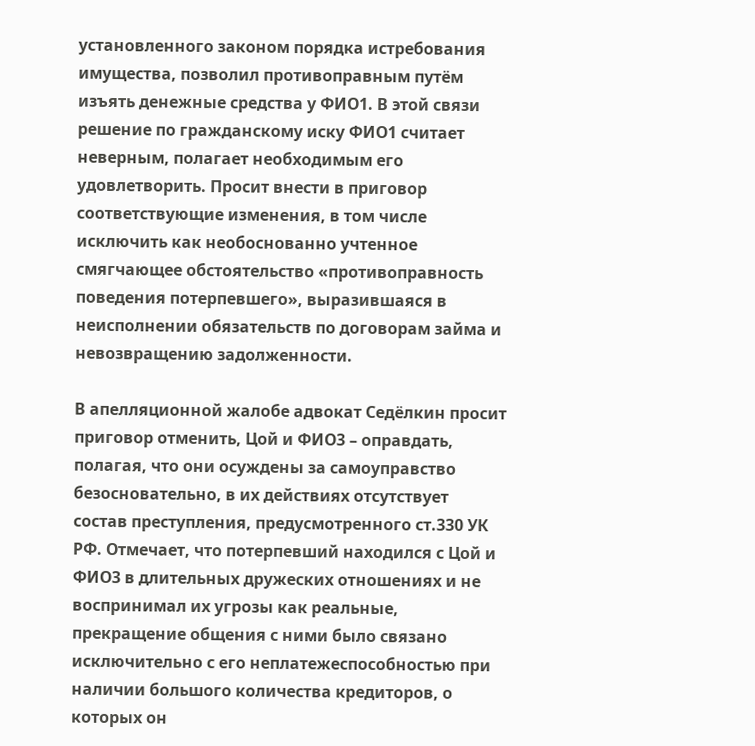установленного законом порядка истребования имущества, позволил противоправным путём изъять денежные средства у ФИО1. В этой связи решение по гражданскому иску ФИО1 считает неверным, полагает необходимым его удовлетворить. Просит внести в приговор соответствующие изменения, в том числе исключить как необоснованно учтенное смягчающее обстоятельство «противоправность поведения потерпевшего», выразившаяся в неисполнении обязательств по договорам займа и невозвращению задолженности.

В апелляционной жалобе адвокат Седёлкин просит приговор отменить, Цой и ФИО3 – оправдать, полагая, что они осуждены за самоуправство безосновательно, в их действиях отсутствует состав преступления, предусмотренного ст.330 УК РФ. Отмечает, что потерпевший находился с Цой и ФИО3 в длительных дружеских отношениях и не воспринимал их угрозы как реальные, прекращение общения с ними было связано исключительно с его неплатежеспособностью при наличии большого количества кредиторов, о которых он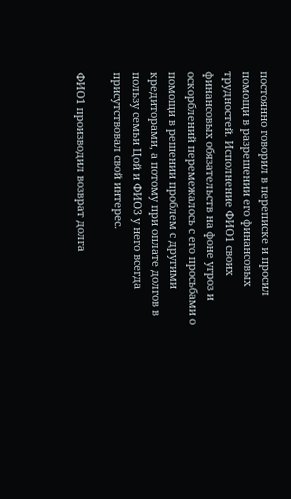постоянно говорил в переписке и просил помощи в разрешении его финансовых трудностей. Исполнение ФИО1 своих финансовых обязательств на фоне угроз и оскорблений перемежалось с его просьбами о помощи в решении проблем с другими кредиторами, а потому при оплате долгов в пользу семьи Цой и ФИО3 у него всегда присутствовал свой интерес.

ФИО1 производил возврат долга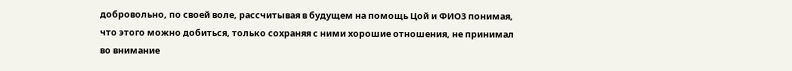добровольно, по своей воле, рассчитывая в будущем на помощь Цой и ФИО3 понимая, что этого можно добиться, только сохраняя с ними хорошие отношения, не принимал во внимание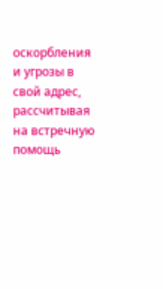оскорбления и угрозы в свой адрес, рассчитывая на встречную помощь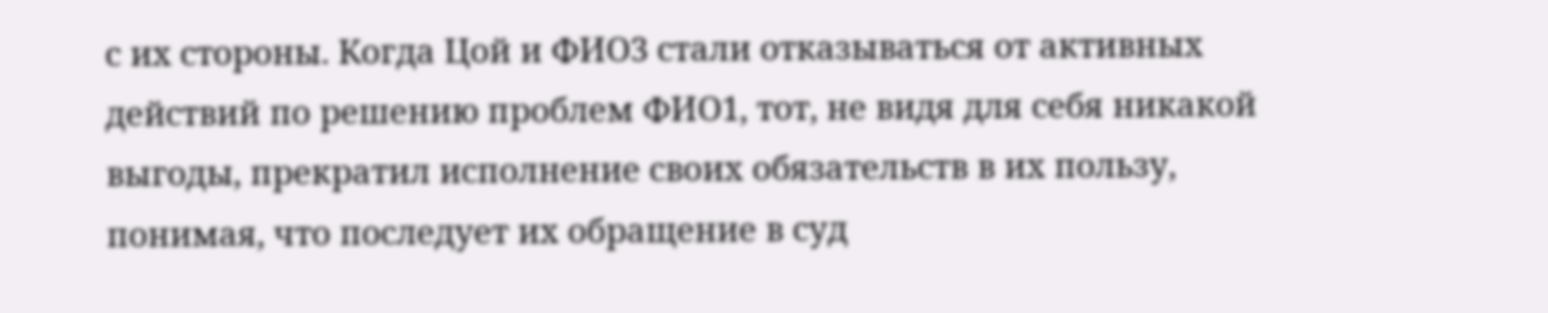с их стороны. Когда Цой и ФИО3 стали отказываться от активных действий по решению проблем ФИО1, тот, не видя для себя никакой выгоды, прекратил исполнение своих обязательств в их пользу, понимая, что последует их обращение в суд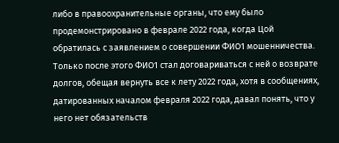либо в правоохранительные органы, что ему было продемонстрировано в феврале 2022 года, когда Цой обратилась с заявлением о совершении ФИО1 мошенничества. Только после этого ФИО1 стал договариваться с ней о возврате долгов, обещая вернуть все к лету 2022 года, хотя в сообщениях, датированных началом февраля 2022 года, давал понять, что у него нет обязательств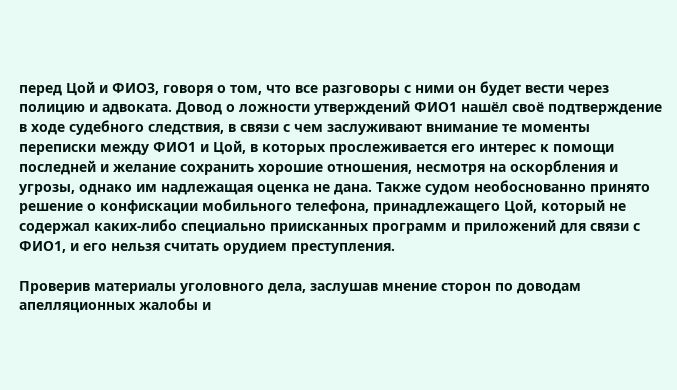перед Цой и ФИО3, говоря о том, что все разговоры с ними он будет вести через полицию и адвоката. Довод о ложности утверждений ФИО1 нашёл своё подтверждение в ходе судебного следствия, в связи с чем заслуживают внимание те моменты переписки между ФИО1 и Цой, в которых прослеживается его интерес к помощи последней и желание сохранить хорошие отношения, несмотря на оскорбления и угрозы, однако им надлежащая оценка не дана. Также судом необоснованно принято решение о конфискации мобильного телефона, принадлежащего Цой, который не содержал каких-либо специально приисканных программ и приложений для связи с ФИО1, и его нельзя считать орудием преступления.

Проверив материалы уголовного дела, заслушав мнение сторон по доводам апелляционных жалобы и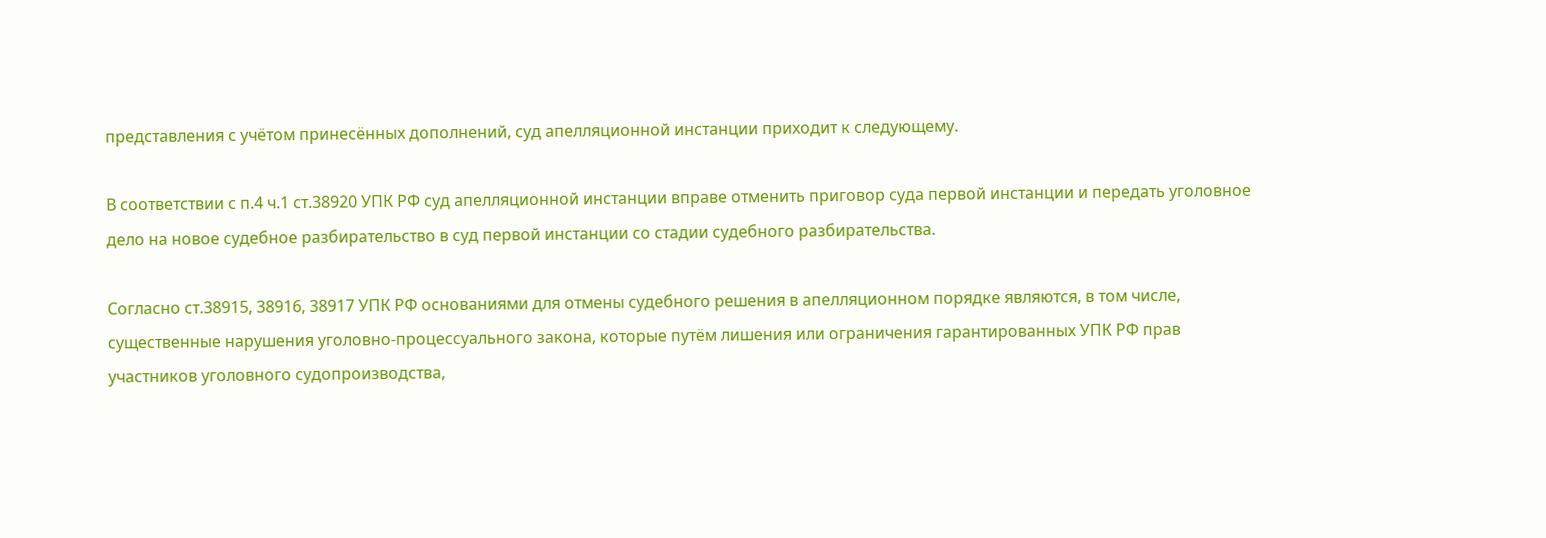представления с учётом принесённых дополнений, суд апелляционной инстанции приходит к следующему.

В соответствии с п.4 ч.1 ст.38920 УПК РФ суд апелляционной инстанции вправе отменить приговор суда первой инстанции и передать уголовное дело на новое судебное разбирательство в суд первой инстанции со стадии судебного разбирательства.

Согласно ст.38915, 38916, 38917 УПК РФ основаниями для отмены судебного решения в апелляционном порядке являются, в том числе, существенные нарушения уголовно-процессуального закона, которые путём лишения или ограничения гарантированных УПК РФ прав участников уголовного судопроизводства,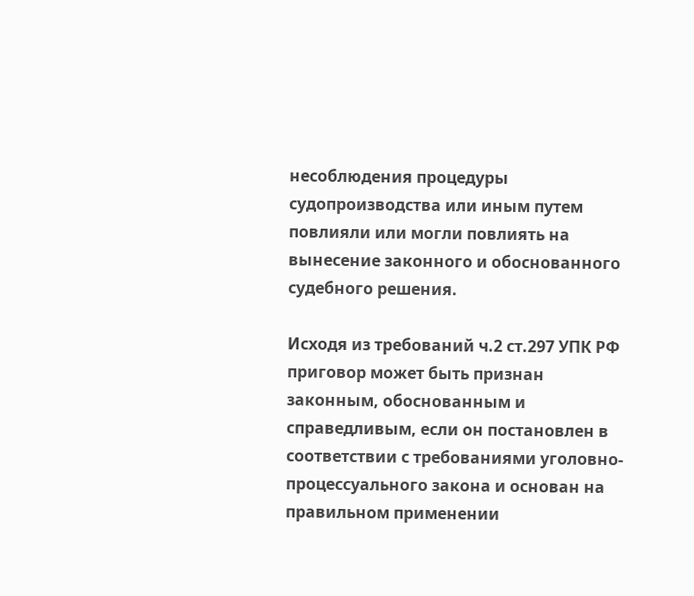несоблюдения процедуры судопроизводства или иным путем повлияли или могли повлиять на вынесение законного и обоснованного судебного решения.

Исходя из требований ч.2 ст.297 УПК РФ приговор может быть признан законным, обоснованным и справедливым, если он постановлен в соответствии с требованиями уголовно-процессуального закона и основан на правильном применении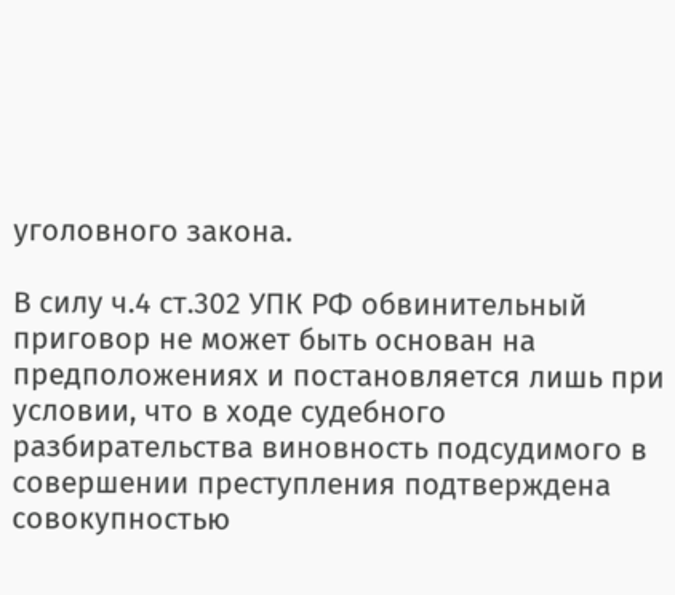уголовного закона.

В силу ч.4 ст.302 УПК РФ обвинительный приговор не может быть основан на предположениях и постановляется лишь при условии, что в ходе судебного разбирательства виновность подсудимого в совершении преступления подтверждена совокупностью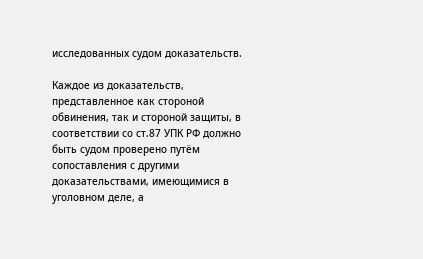исследованных судом доказательств.

Каждое из доказательств, представленное как стороной обвинения, так и стороной защиты, в соответствии со ст.87 УПК РФ должно быть судом проверено путём сопоставления с другими доказательствами, имеющимися в уголовном деле, а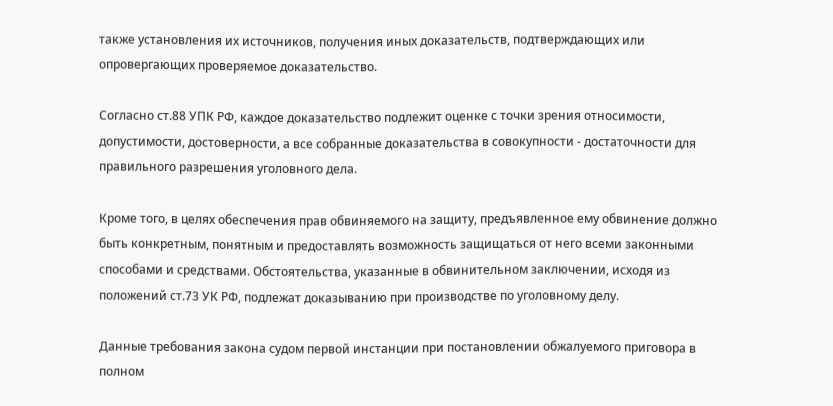также установления их источников, получения иных доказательств, подтверждающих или опровергающих проверяемое доказательство.

Согласно ст.88 УПК РФ, каждое доказательство подлежит оценке с точки зрения относимости, допустимости, достоверности, а все собранные доказательства в совокупности - достаточности для правильного разрешения уголовного дела.

Кроме того, в целях обеспечения прав обвиняемого на защиту, предъявленное ему обвинение должно быть конкретным, понятным и предоставлять возможность защищаться от него всеми законными способами и средствами. Обстоятельства, указанные в обвинительном заключении, исходя из положений ст.73 УК РФ, подлежат доказыванию при производстве по уголовному делу.

Данные требования закона судом первой инстанции при постановлении обжалуемого приговора в полном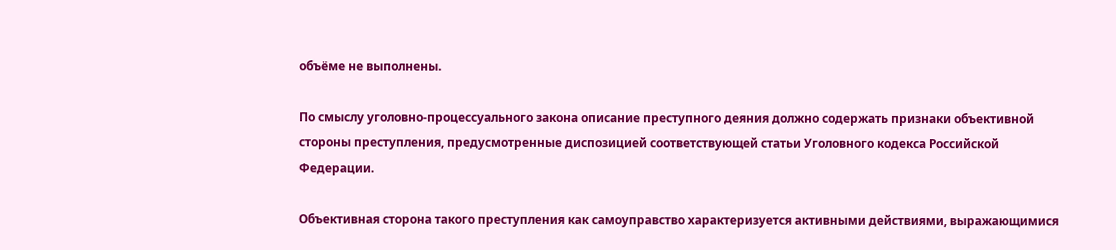объёме не выполнены.

По смыслу уголовно-процессуального закона описание преступного деяния должно содержать признаки объективной стороны преступления, предусмотренные диспозицией соответствующей статьи Уголовного кодекса Российской Федерации.

Объективная сторона такого преступления как самоуправство характеризуется активными действиями, выражающимися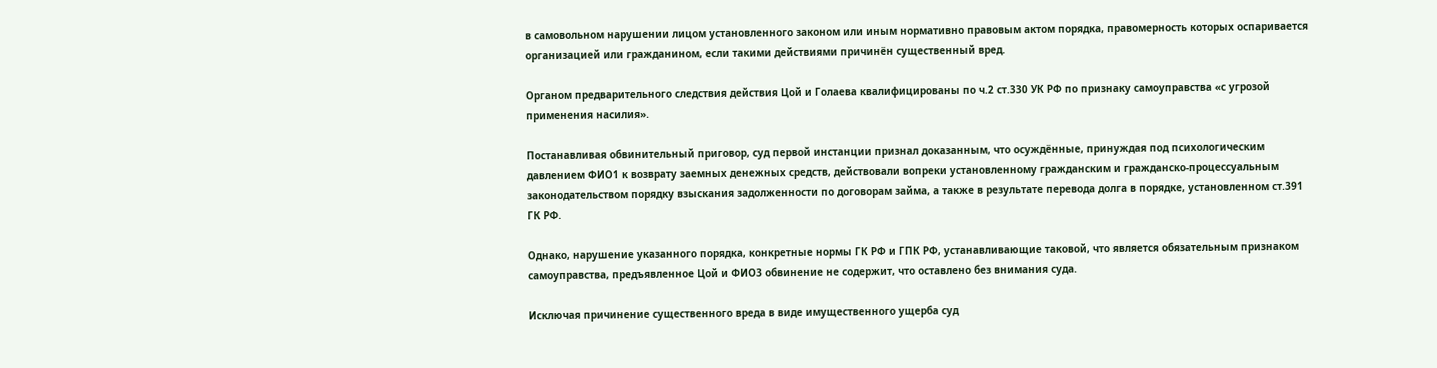в самовольном нарушении лицом установленного законом или иным нормативно правовым актом порядка, правомерность которых оспаривается организацией или гражданином, если такими действиями причинён существенный вред.

Органом предварительного следствия действия Цой и Голаева квалифицированы по ч.2 ст.330 УК РФ по признаку самоуправства «с угрозой применения насилия».

Постанавливая обвинительный приговор, суд первой инстанции признал доказанным, что осуждённые, принуждая под психологическим давлением ФИО1 к возврату заемных денежных средств, действовали вопреки установленному гражданским и гражданско-процессуальным законодательством порядку взыскания задолженности по договорам займа, а также в результате перевода долга в порядке, установленном ст.391 ГК РФ.

Однако, нарушение указанного порядка, конкретные нормы ГК РФ и ГПК РФ, устанавливающие таковой, что является обязательным признаком самоуправства, предъявленное Цой и ФИО3 обвинение не содержит, что оставлено без внимания суда.

Исключая причинение существенного вреда в виде имущественного ущерба суд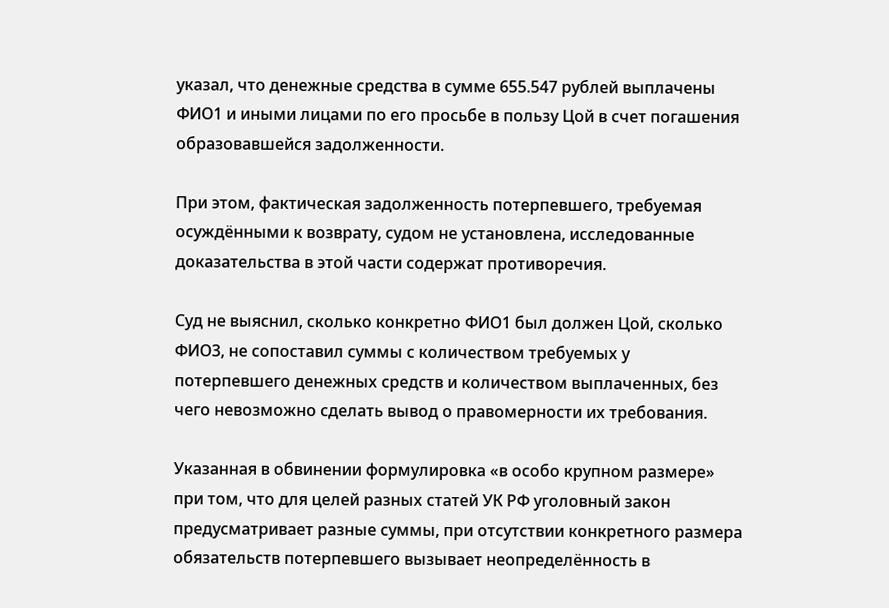указал, что денежные средства в сумме 655.547 рублей выплачены ФИО1 и иными лицами по его просьбе в пользу Цой в счет погашения образовавшейся задолженности.

При этом, фактическая задолженность потерпевшего, требуемая осуждёнными к возврату, судом не установлена, исследованные доказательства в этой части содержат противоречия.

Суд не выяснил, сколько конкретно ФИО1 был должен Цой, сколько ФИО3, не сопоставил суммы с количеством требуемых у потерпевшего денежных средств и количеством выплаченных, без чего невозможно сделать вывод о правомерности их требования.

Указанная в обвинении формулировка «в особо крупном размере» при том, что для целей разных статей УК РФ уголовный закон предусматривает разные суммы, при отсутствии конкретного размера обязательств потерпевшего вызывает неопределённость в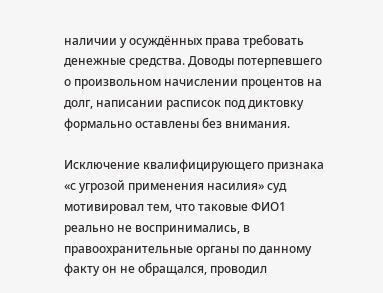наличии у осуждённых права требовать денежные средства. Доводы потерпевшего о произвольном начислении процентов на долг, написании расписок под диктовку формально оставлены без внимания.

Исключение квалифицирующего признака «с угрозой применения насилия» суд мотивировал тем, что таковые ФИО1 реально не воспринимались, в правоохранительные органы по данному факту он не обращался, проводил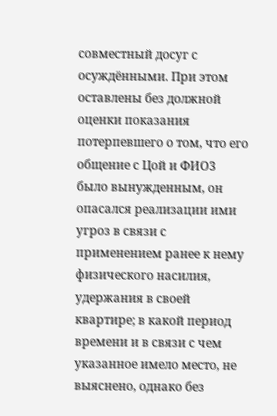совместный досуг с осуждёнными. При этом оставлены без должной оценки показания потерпевшего о том, что его общение с Цой и ФИО3 было вынужденным, он опасался реализации ими угроз в связи с применением ранее к нему физического насилия, удержания в своей квартире; в какой период времени и в связи с чем указанное имело место, не выяснено, однако без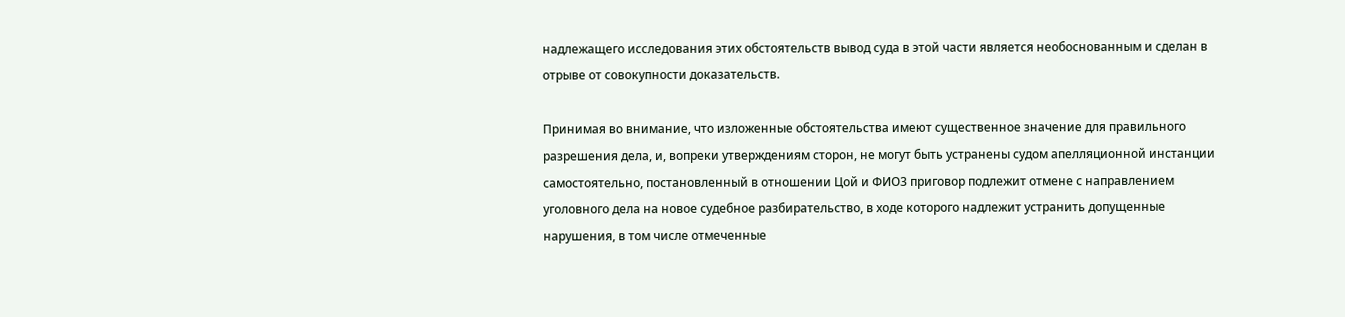надлежащего исследования этих обстоятельств вывод суда в этой части является необоснованным и сделан в отрыве от совокупности доказательств.

Принимая во внимание, что изложенные обстоятельства имеют существенное значение для правильного разрешения дела, и, вопреки утверждениям сторон, не могут быть устранены судом апелляционной инстанции самостоятельно, постановленный в отношении Цой и ФИО3 приговор подлежит отмене с направлением уголовного дела на новое судебное разбирательство, в ходе которого надлежит устранить допущенные нарушения, в том числе отмеченные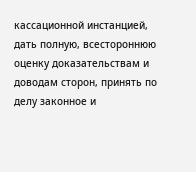кассационной инстанцией, дать полную, всестороннюю оценку доказательствам и доводам сторон, принять по делу законное и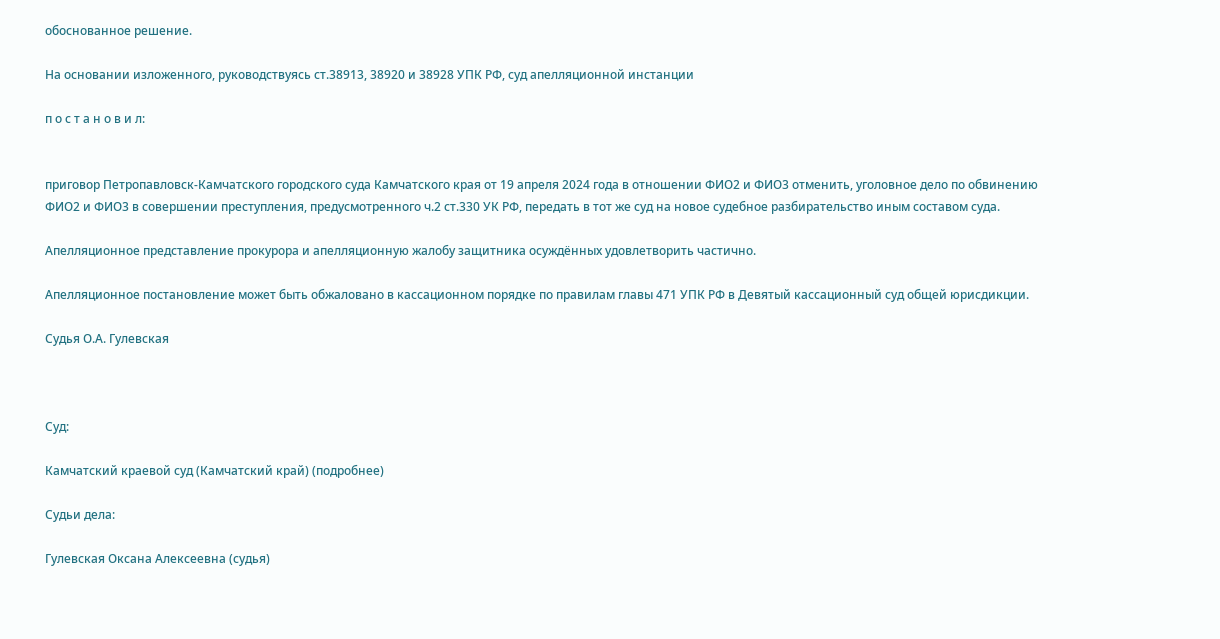обоснованное решение.

На основании изложенного, руководствуясь ст.38913, 38920 и 38928 УПК РФ, суд апелляционной инстанции

п о с т а н о в и л:


приговор Петропавловск-Камчатского городского суда Камчатского края от 19 апреля 2024 года в отношении ФИО2 и ФИО3 отменить, уголовное дело по обвинению ФИО2 и ФИО3 в совершении преступления, предусмотренного ч.2 ст.330 УК РФ, передать в тот же суд на новое судебное разбирательство иным составом суда.

Апелляционное представление прокурора и апелляционную жалобу защитника осуждённых удовлетворить частично.

Апелляционное постановление может быть обжаловано в кассационном порядке по правилам главы 471 УПК РФ в Девятый кассационный суд общей юрисдикции.

Судья О.А. Гулевская



Суд:

Камчатский краевой суд (Камчатский край) (подробнее)

Судьи дела:

Гулевская Оксана Алексеевна (судья)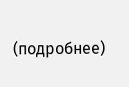(подробнее)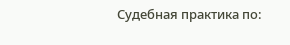Судебная практика по: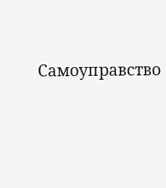Самоуправство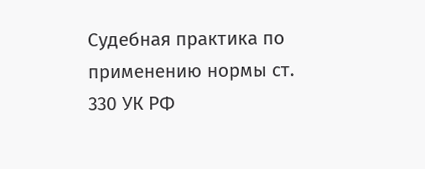Судебная практика по применению нормы ст. 330 УК РФ